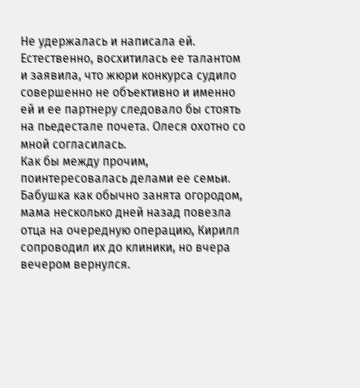Не удержалась и написала ей. Естественно, восхитилась ее талантом и заявила, что жюри конкурса судило совершенно не объективно и именно ей и ее партнеру следовало бы стоять на пьедестале почета. Олеся охотно со мной согласилась.
Как бы между прочим, поинтересовалась делами ее семьи. Бабушка как обычно занята огородом, мама несколько дней назад повезла отца на очередную операцию, Кирилл сопроводил их до клиники, но вчера вечером вернулся.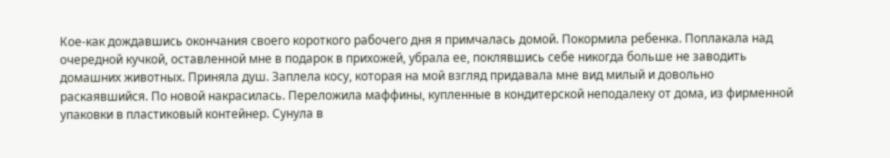Кое-как дождавшись окончания своего короткого рабочего дня я примчалась домой. Покормила ребенка. Поплакала над очередной кучкой, оставленной мне в подарок в прихожей, убрала ее, поклявшись себе никогда больше не заводить домашних животных. Приняла душ. Заплела косу, которая на мой взгляд придавала мне вид милый и довольно раскаявшийся. По новой накрасилась. Переложила маффины, купленные в кондитерской неподалеку от дома, из фирменной упаковки в пластиковый контейнер. Сунула в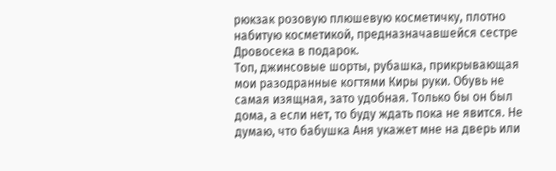рюкзак розовую плюшевую косметичку, плотно набитую косметикой, предназначавшейся сестре Дровосека в подарок.
Топ, джинсовые шорты, рубашка, прикрывающая мои разодранные когтями Киры руки. Обувь не самая изящная, зато удобная. Только бы он был дома, а если нет, то буду ждать пока не явится. Не думаю, что бабушка Аня укажет мне на дверь или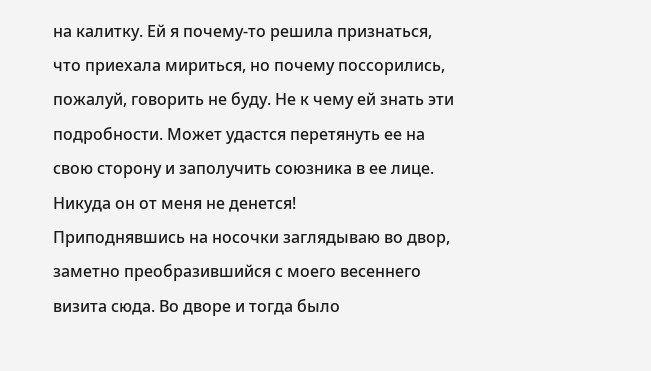на калитку. Ей я почему-то решила признаться, что приехала мириться, но почему поссорились, пожалуй, говорить не буду. Не к чему ей знать эти подробности. Может удастся перетянуть ее на свою сторону и заполучить союзника в ее лице. Никуда он от меня не денется!
Приподнявшись на носочки заглядываю во двор, заметно преобразившийся с моего весеннего визита сюда. Во дворе и тогда было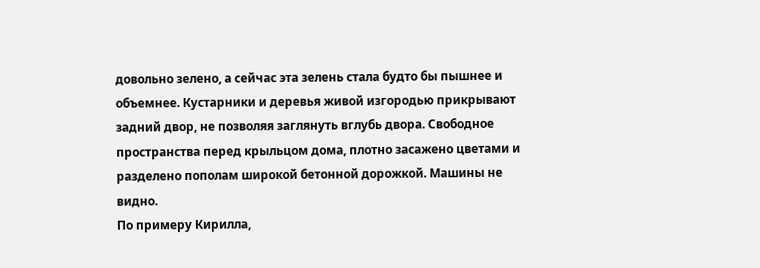довольно зелено, а сейчас эта зелень стала будто бы пышнее и объемнее. Кустарники и деревья живой изгородью прикрывают задний двор, не позволяя заглянуть вглубь двора. Свободное пространства перед крыльцом дома, плотно засажено цветами и разделено пополам широкой бетонной дорожкой. Машины не видно.
По примеру Кирилла,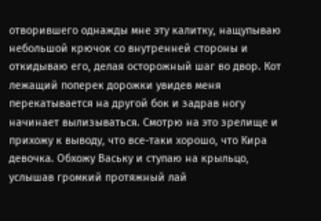отворившего однажды мне эту калитку, нащупываю небольшой крючок со внутренней стороны и откидываю его, делая осторожный шаг во двор. Кот лежащий поперек дорожки увидев меня перекатывается на другой бок и задрав ногу начинает вылизываться. Смотрю на это зрелище и прихожу к выводу, что все-таки хорошо, что Кира девочка. Обхожу Ваську и ступаю на крыльцо, услышав громкий протяжный лай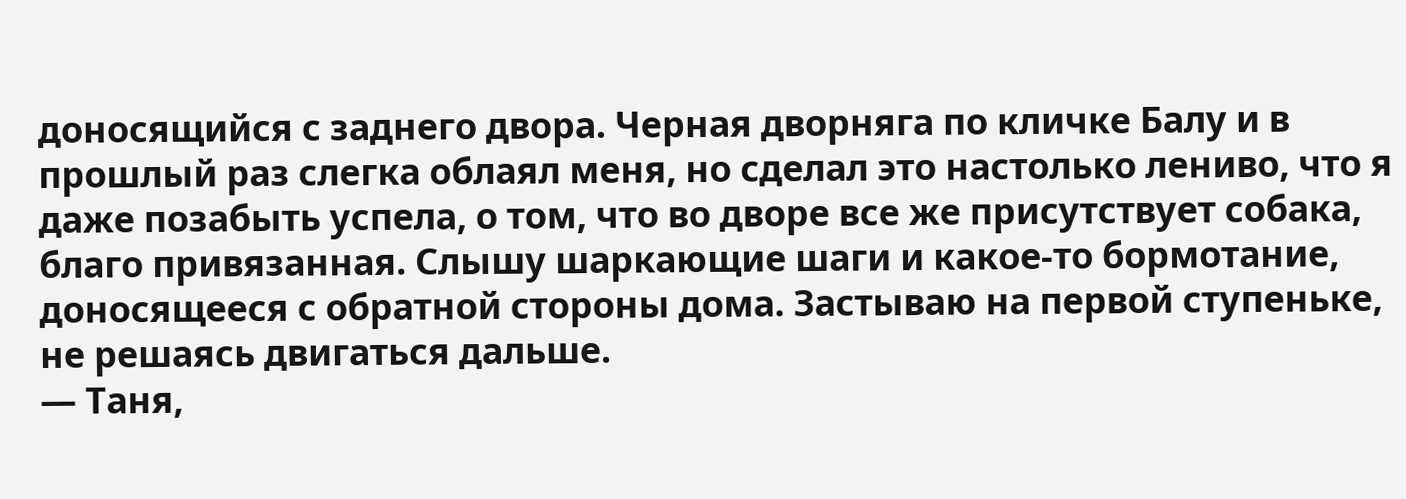доносящийся с заднего двора. Черная дворняга по кличке Балу и в прошлый раз слегка облаял меня, но сделал это настолько лениво, что я даже позабыть успела, о том, что во дворе все же присутствует собака, благо привязанная. Слышу шаркающие шаги и какое-то бормотание, доносящееся с обратной стороны дома. Застываю на первой ступеньке, не решаясь двигаться дальше.
— Таня,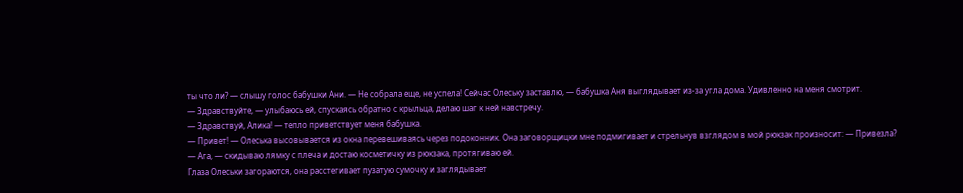ты что ли? — слышу голос бабушки Ани. — Не собрала еще, не успела! Сейчас Олеську заставлю, — бабушка Аня выглядывает из-за угла дома. Удивленно на меня смотрит.
— Здравствуйте, — улыбаюсь ей, спускаясь обратно с крыльца, делаю шаг к ней навстречу.
— Здравствуй, Алика! — тепло приветствует меня бабушка.
— Привет! — Олеська высовывается из окна перевешиваясь через подоконник. Она заговорщицки мне подмигивает и стрельнув взглядом в мой рюкзак произносит: — Привезла?
— Ага, — скидываю лямку с плеча и достаю косметичку из рюкзака, протягиваю ей.
Глаза Олеськи загораются, она расстегивает пузатую сумочку и заглядывает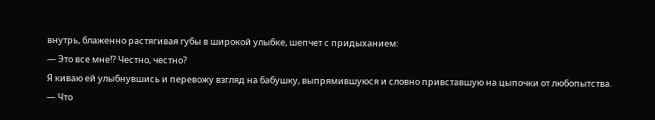внутрь, блаженно растягивая губы в широкой улыбке, шепчет с придыханием:
— Это все мне!? Честно, честно?
Я киваю ей улыбнувшись и перевожу взгляд на бабушку, выпрямившуюся и словно привставшую на цыпочки от любопытства.
— Что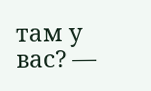там у вас? —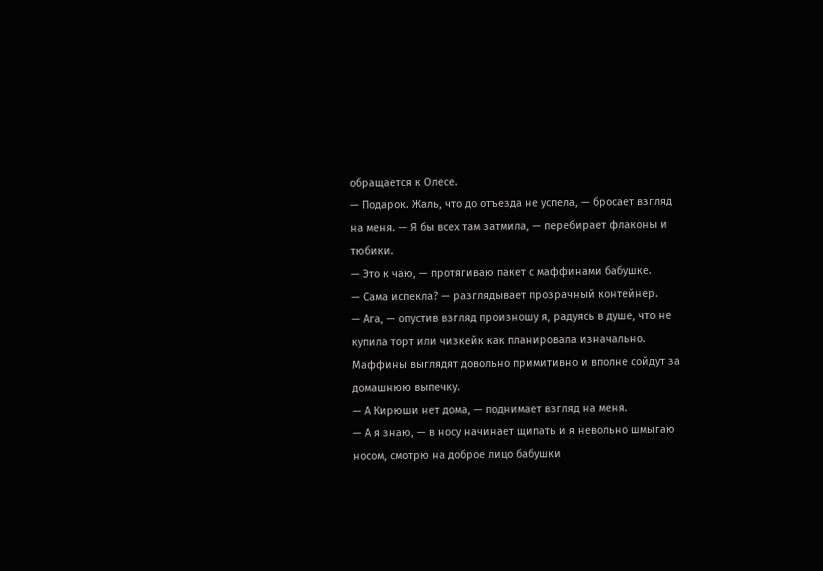обращается к Олесе.
— Подарок. Жаль, что до отъезда не успела, — бросает взгляд на меня. — Я бы всех там затмила, — перебирает флаконы и тюбики.
— Это к чаю, — протягиваю пакет с маффинами бабушке.
— Сама испекла? — разглядывает прозрачный контейнер.
— Ага, — опустив взгляд произношу я, радуясь в душе, что не купила торт или чизкейк как планировала изначально.
Маффины выглядят довольно примитивно и вполне сойдут за домашнюю выпечку.
— А Кирюши нет дома, — поднимает взгляд на меня.
— А я знаю, — в носу начинает щипать и я невольно шмыгаю носом, смотрю на доброе лицо бабушки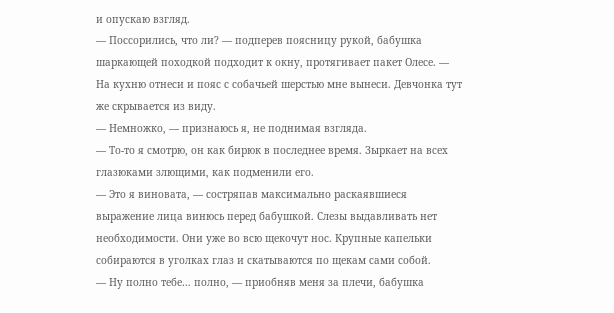и опускаю взгляд.
— Поссорились, что ли? — подперев поясницу рукой, бабушка шаркающей походкой подходит к окну, протягивает пакет Олесе. — На кухню отнеси и пояс с собачьей шерстью мне вынеси. Девчонка тут же скрывается из виду.
— Немножко, — признаюсь я, не поднимая взгляда.
— То-то я смотрю, он как бирюк в последнее время. Зыркает на всех глазюками злющими, как подменили его.
— Это я виновата, — состряпав максимально раскаявшиеся выражение лица винюсь перед бабушкой. Слезы выдавливать нет необходимости. Они уже во всю щекочут нос. Крупные капельки собираются в уголках глаз и скатываются по щекам сами собой.
— Ну полно тебе… полно, — приобняв меня за плечи, бабушка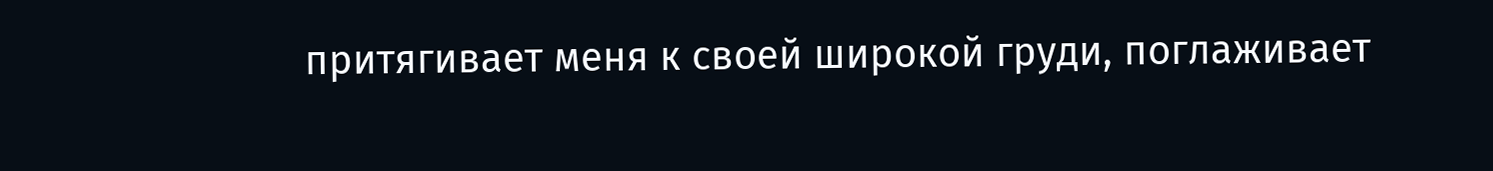притягивает меня к своей широкой груди, поглаживает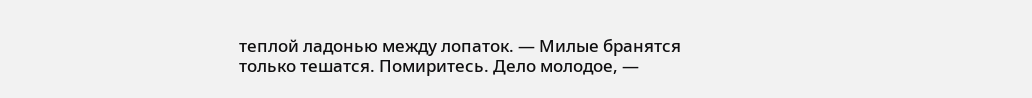теплой ладонью между лопаток. — Милые бранятся только тешатся. Помиритесь. Дело молодое, —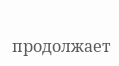продолжает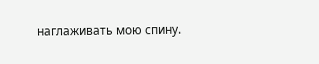наглаживать мою спину.